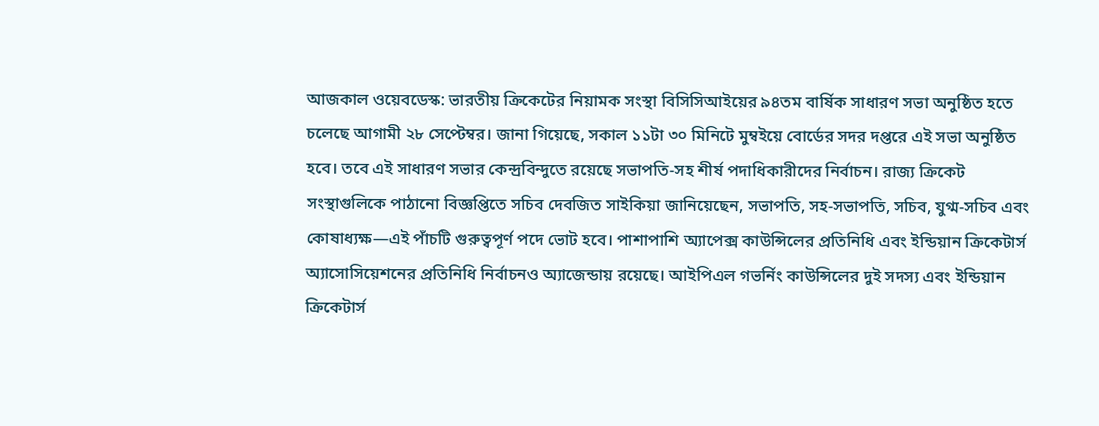আজকাল ওয়েবডেস্ক: ভারতীয় ক্রিকেটের নিয়ামক সংস্থা বিসিসিআইয়ের ৯৪তম বার্ষিক সাধারণ সভা অনুষ্ঠিত হতে চলেছে আগামী ২৮ সেপ্টেম্বর। জানা গিয়েছে, সকাল ১১টা ৩০ মিনিটে মুম্বইয়ে বোর্ডের সদর দপ্তরে এই সভা অনুষ্ঠিত হবে। তবে এই সাধারণ সভার কেন্দ্রবিন্দুতে রয়েছে সভাপতি-সহ শীর্ষ পদাধিকারীদের নির্বাচন। রাজ্য ক্রিকেট সংস্থাগুলিকে পাঠানো বিজ্ঞপ্তিতে সচিব দেবজিত সাইকিয়া জানিয়েছেন, সভাপতি, সহ-সভাপতি, সচিব, যুগ্ম-সচিব এবং কোষাধ্যক্ষ—এই পাঁচটি গুরুত্বপূর্ণ পদে ভোট হবে। পাশাপাশি অ্যাপেক্স কাউন্সিলের প্রতিনিধি এবং ইন্ডিয়ান ক্রিকেটার্স অ্যাসোসিয়েশনের প্রতিনিধি নির্বাচনও অ্যাজেন্ডায় রয়েছে। আইপিএল গভর্নিং কাউন্সিলের দুই সদস্য এবং ইন্ডিয়ান ক্রিকেটার্স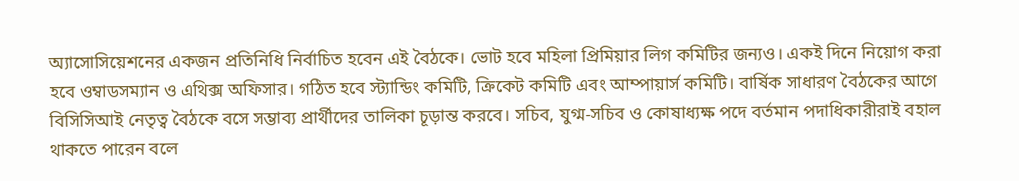অ্যাসোসিয়েশনের একজন প্রতিনিধি নির্বাচিত হবেন এই বৈঠকে। ভোট হবে মহিলা প্রিমিয়ার লিগ কমিটির জন্যও। একই দিনে নিয়োগ করা হবে ওম্বাডসম্যান ও এথিক্স অফিসার। গঠিত হবে স্ট্যান্ডিং কমিটি, ক্রিকেট কমিটি এবং আম্পায়ার্স কমিটি। বার্ষিক সাধারণ বৈঠকের আগে বিসিসিআই নেতৃত্ব বৈঠকে বসে সম্ভাব্য প্রার্থীদের তালিকা চূড়ান্ত করবে। সচিব, যুগ্ম-সচিব ও কোষাধ্যক্ষ পদে বর্তমান পদাধিকারীরাই বহাল থাকতে পারেন বলে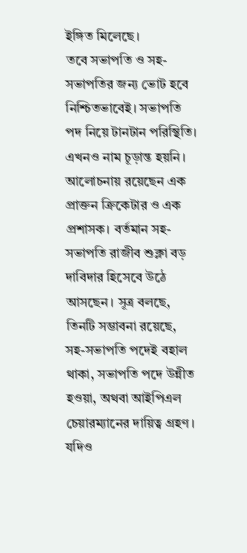ইঙ্গিত মিলেছে।
তবে সভাপতি ও সহ-সভাপতির জন্য ভোট হবে নিশ্চিতভাবেই। সভাপতি পদ নিয়ে টানটান পরিস্থিতি। এখনও নাম চূড়ান্ত হয়নি। আলোচনায় রয়েছেন এক প্রাক্তন ক্রিকেটার ও এক প্রশাসক। বর্তমান সহ-সভাপতি রাজীব শুক্লা বড় দাবিদার হিসেবে উঠে আসছেন। সূত্র বলছে, তিনটি সম্ভাবনা রয়েছে, সহ-সভাপতি পদেই বহাল থাকা, সভাপতি পদে উন্নীত হওয়া, অথবা আইপিএল চেয়ারম্যানের দায়িত্ব গ্রহণ। যদিও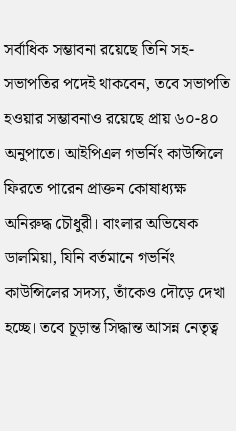সর্বাধিক সম্ভাবনা রয়েছে তিনি সহ-সভাপতির পদেই থাকবেন, তবে সভাপতি হওয়ার সম্ভাবনাও রয়েছে প্রায় ৬০-৪০ অনুপাতে। আইপিএল গভর্নিং কাউন্সিলে ফিরতে পারেন প্রাক্তন কোষাধ্যক্ষ অনিরুদ্ধ চৌধুরী। বাংলার অভিষেক ডালমিয়া, যিনি বর্তমানে গভর্নিং কাউন্সিলের সদস্য, তাঁকেও দৌড়ে দেখা হচ্ছে। তবে চূড়ান্ত সিদ্ধান্ত আসন্ন নেতৃত্ব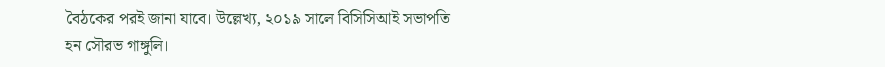বৈঠকের পরই জানা যাবে। উল্লেখ্য, ২০১৯ সালে বিসিসিআই সভাপতি হন সৌরভ গাঙ্গুলি।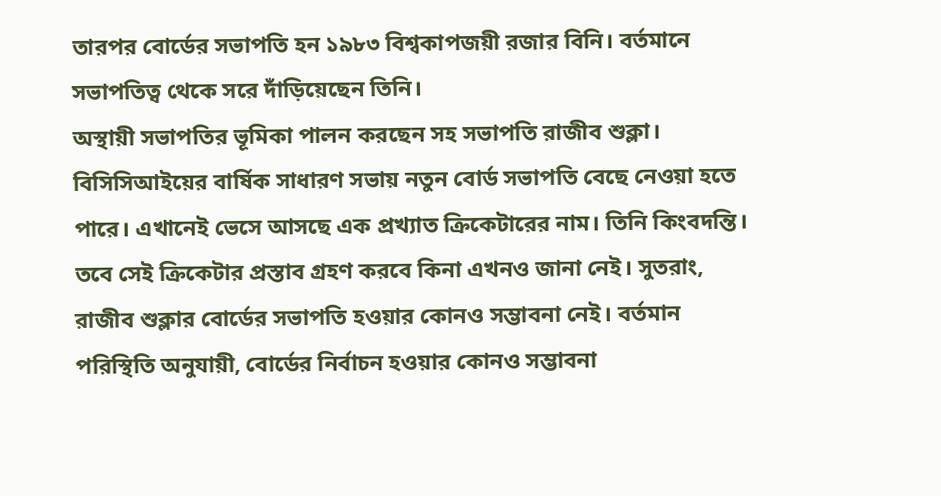তারপর বোর্ডের সভাপতি হন ১৯৮৩ বিশ্বকাপজয়ী রজার বিনি। বর্তমানে সভাপতিত্ব থেকে সরে দাঁড়িয়েছেন তিনি।
অস্থায়ী সভাপতির ভূমিকা পালন করছেন সহ সভাপতি রাজীব শুক্লা। বিসিসিআইয়ের বার্ষিক সাধারণ সভায় নতুন বোর্ড সভাপতি বেছে নেওয়া হতে পারে। এখানেই ভেসে আসছে এক প্রখ্যাত ক্রিকেটারের নাম। তিনি কিংবদন্তি। তবে সেই ক্রিকেটার প্রস্তাব গ্রহণ করবে কিনা এখনও জানা নেই। সুতরাং, রাজীব শুক্লার বোর্ডের সভাপতি হওয়ার কোনও সম্ভাবনা নেই। বর্তমান পরিস্থিতি অনুযায়ী, বোর্ডের নির্বাচন হওয়ার কোনও সম্ভাবনা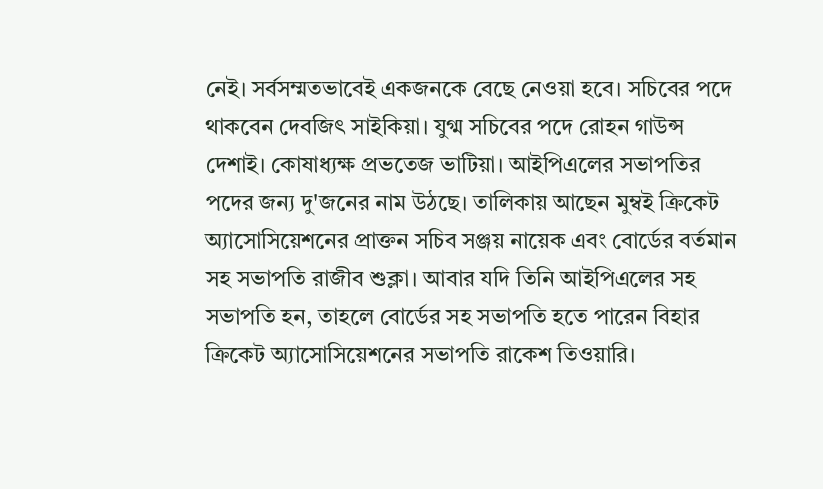নেই। সর্বসম্মতভাবেই একজনকে বেছে নেওয়া হবে। সচিবের পদে থাকবেন দেবজিৎ সাইকিয়া। যুগ্ম সচিবের পদে রোহন গাউন্স দেশাই। কোষাধ্যক্ষ প্রভতেজ ভাটিয়া। আইপিএলের সভাপতির পদের জন্য দু'জনের নাম উঠছে। তালিকায় আছেন মুম্বই ক্রিকেট অ্যাসোসিয়েশনের প্রাক্তন সচিব সঞ্জয় নায়েক এবং বোর্ডের বর্তমান সহ সভাপতি রাজীব শুক্লা। আবার যদি তিনি আইপিএলের সহ সভাপতি হন, তাহলে বোর্ডের সহ সভাপতি হতে পারেন বিহার ক্রিকেট অ্যাসোসিয়েশনের সভাপতি রাকেশ তিওয়ারি।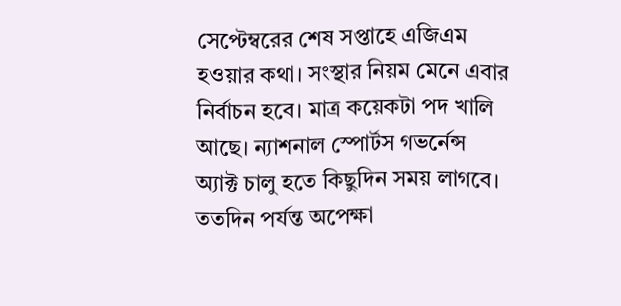সেপ্টেম্বরের শেষ সপ্তাহে এজিএম হওয়ার কথা। সংস্থার নিয়ম মেনে এবার নির্বাচন হবে। মাত্র কয়েকটা পদ খালি আছে। ন্যাশনাল স্পোর্টস গভর্নেন্স অ্যাক্ট চালু হতে কিছুদিন সময় লাগবে। ততদিন পর্যন্ত অপেক্ষা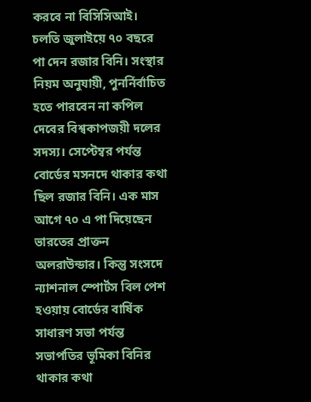করবে না বিসিসিআই। চলতি জুলাইয়ে ৭০ বছরে পা দেন রজার বিনি। সংস্থার নিয়ম অনুযায়ী, পুনর্নির্বাচিত হতে পারবেন না কপিল দেবের বিশ্বকাপজয়ী দলের সদস্য। সেপ্টেম্বর পর্যন্ত বোর্ডের মসনদে থাকার কথা ছিল রজার বিনি। এক মাস আগে ৭০ এ পা দিয়েছেন ভারতের প্রাক্তন অলরাউন্ডার। কিন্তু সংসদে ন্যাশনাল স্পোর্টস বিল পেশ হওয়ায় বোর্ডের বার্ষিক সাধারণ সভা পর্যন্ত সভাপতির ভূমিকা বিনির থাকার কথা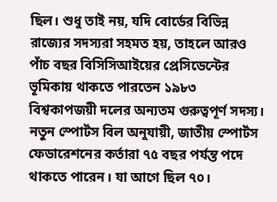ছিল। শুধু তাই নয়, যদি বোর্ডের বিভিন্ন রাজ্যের সদস্যরা সহমত হয়, তাহলে আরও পাঁচ বছর বিসিসিআইয়ের প্রেসিডেন্টের ভূমিকায় থাকতে পারতেন ১৯৮৩ বিশ্বকাপজয়ী দলের অন্যতম গুরুত্বপূর্ণ সদস্য। নতুন স্পোর্টস বিল অনুযায়ী, জাতীয় স্পোর্টস ফেডারেশনের কর্তারা ৭৫ বছর পর্যন্ত পদে থাকতে পারেন। যা আগে ছিল ৭০।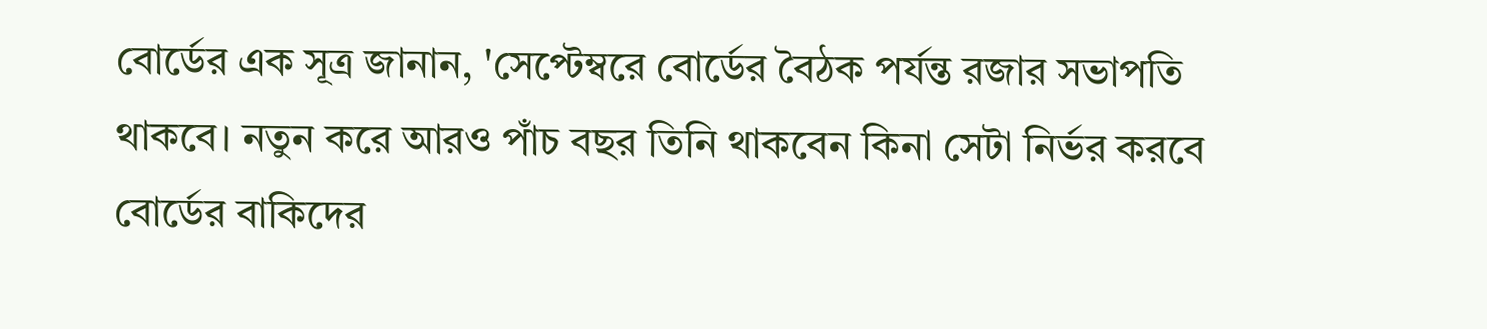বোর্ডের এক সূত্র জানান, 'সেপ্টেম্বরে বোর্ডের বৈঠক পর্যন্ত রজার সভাপতি থাকবে। নতুন করে আরও পাঁচ বছর তিনি থাকবেন কিনা সেটা নির্ভর করবে বোর্ডের বাকিদের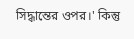সিদ্ধান্তের ওপর।' কিন্তু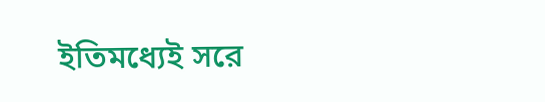ইতিমধ্যেই সরে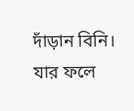দাঁড়ান বিনি। যার ফলে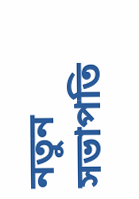নতুন সভাপতি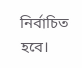নির্বাচিত হবে।